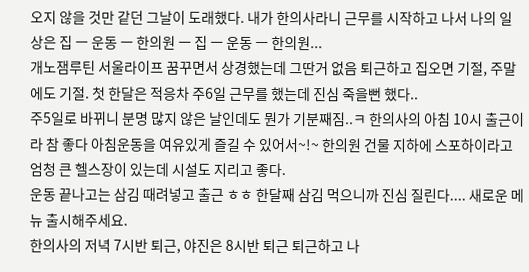오지 않을 것만 같던 그날이 도래했다. 내가 한의사라니 근무를 시작하고 나서 나의 일상은 집 ㅡ 운동 ㅡ 한의원 ㅡ 집 ㅡ 운동 ㅡ 한의원...
개노잼루틴 서울라이프 꿈꾸면서 상경했는데 그딴거 없음 퇴근하고 집오면 기절, 주말에도 기절. 첫 한달은 적응차 주6일 근무를 했는데 진심 죽을뻔 했다..
주5일로 바뀌니 분명 많지 않은 날인데도 뭔가 기분째짐..ㅋ 한의사의 아침 10시 출근이라 참 좋다 아침운동을 여유있게 즐길 수 있어서~!~ 한의원 건물 지하에 스포하이라고 엄청 큰 헬스장이 있는데 시설도 지리고 좋다.
운동 끝나고는 삼김 때려넣고 출근 ㅎㅎ 한달째 삼김 먹으니까 진심 질린다.... 새로운 메뉴 출시해주세요.
한의사의 저녁 7시반 퇴근, 야진은 8시반 퇴근 퇴근하고 나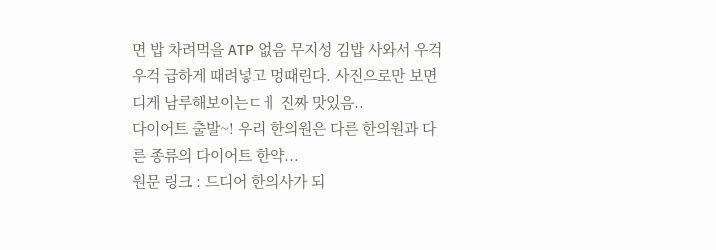면 밥 차려먹을 ATP 없음 무지성 김밥 사와서 우걱우걱 급하게 때려넣고 멍때린다. 사진으로만 보면 디게 남루해보이는ㄷㅔ 진짜 맛있음..
다이어트 출발~! 우리 한의원은 다른 한의원과 다른 종류의 다이어트 한약...
원문 링크 : 드디어 한의사가 되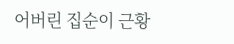어버린 집순이 근황